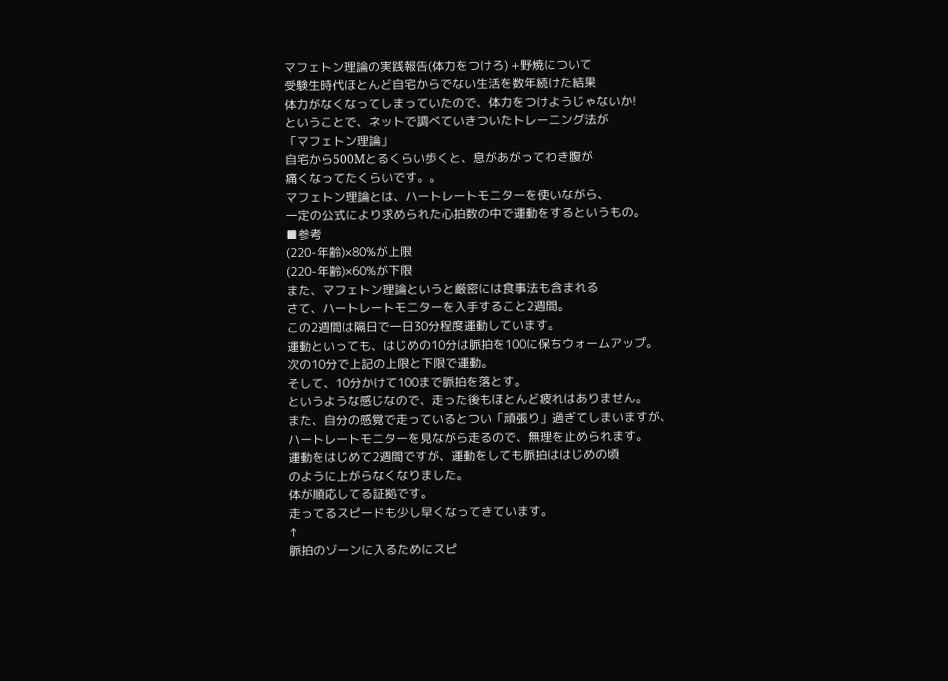マフェトン理論の実践報告(体力をつけろ) +野焼について
受験生時代ほとんど自宅からでない生活を数年続けた結果
体力がなくなってしまっていたので、体力をつけようじゃないか!
ということで、ネットで調べていきついたトレーニング法が
「マフェトン理論」
自宅から500Mとるくらい歩くと、息があがってわき腹が
痛くなってたくらいです。。
マフェトン理論とは、ハートレートモニターを使いながら、
一定の公式により求められた心拍数の中で運動をするというもの。
■参考
(220-年齢)×80%が上限
(220-年齢)×60%が下限
また、マフェトン理論というと厳密には食事法も含まれる
さて、ハートレートモニターを入手すること2週間。
この2週間は隔日で一日30分程度運動しています。
運動といっても、はじめの10分は脈拍を100に保ちウォームアップ。
次の10分で上記の上限と下限で運動。
そして、10分かけて100まで脈拍を落とす。
というような感じなので、走った後もほとんど疲れはありません。
また、自分の感覚で走っているとつい「頑張り」過ぎてしまいますが、
ハートレートモニターを見ながら走るので、無理を止められます。
運動をはじめて2週間ですが、運動をしても脈拍ははじめの頃
のように上がらなくなりました。
体が順応してる証拠です。
走ってるスピードも少し早くなってきています。
↑
脈拍のゾーンに入るためにスピ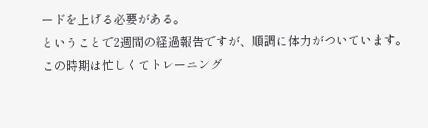ードを上げる必要がある。
ということで2週間の経過報告ですが、順調に体力がついています。
この時期は忙しくてトレーニング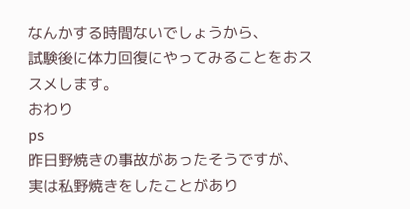なんかする時間ないでしょうから、
試験後に体力回復にやってみることをおススメします。
おわり
ps
昨日野焼きの事故があったそうですが、
実は私野焼きをしたことがあり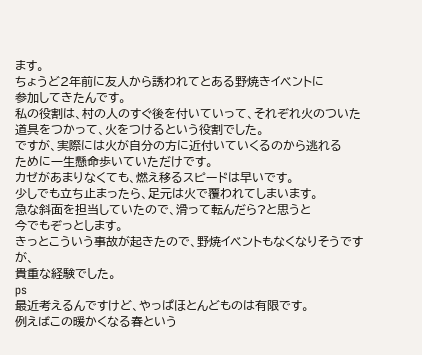ます。
ちょうど2年前に友人から誘われてとある野焼きイベントに
参加してきたんです。
私の役割は、村の人のすぐ後を付いていって、それぞれ火のついた
道具をつかって、火をつけるという役割でした。
ですが、実際には火が自分の方に近付いていくるのから逃れる
ために一生懸命歩いていただけです。
カゼがあまりなくても、燃え移るスピードは早いです。
少しでも立ち止まったら、足元は火で覆われてしまいます。
急な斜面を担当していたので、滑って転んだら?と思うと
今でもぞっとします。
きっとこういう事故が起きたので、野焼イベントもなくなりそうですが、
貴重な経験でした。
ps
最近考えるんですけど、やっぱほとんどものは有限です。
例えばこの暖かくなる春という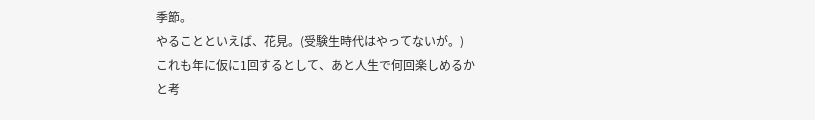季節。
やることといえば、花見。(受験生時代はやってないが。)
これも年に仮に1回するとして、あと人生で何回楽しめるか
と考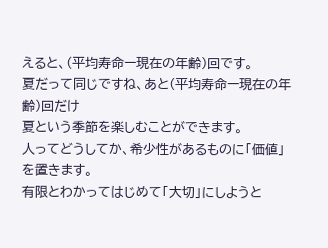えると、(平均寿命ー現在の年齢)回です。
夏だって同じですね、あと(平均寿命ー現在の年齢)回だけ
夏という季節を楽しむことができます。
人ってどうしてか、希少性があるものに「価値」を置きます。
有限とわかってはじめて「大切」にしようと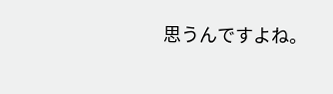思うんですよね。